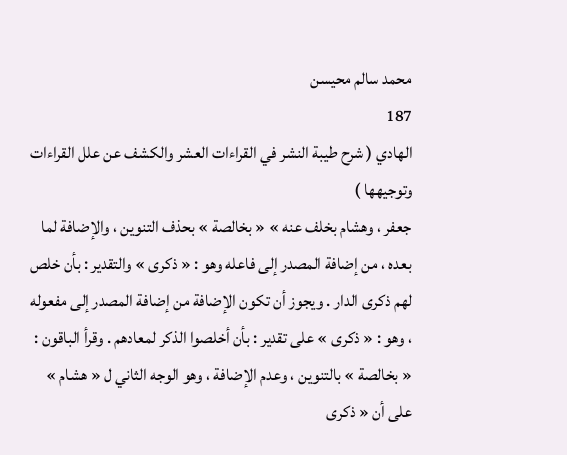محمد سالم محيسن
187
الهادي ( شرح طيبة النشر في القراءات العشر والكشف عن علل القراءات وتوجيهها )
جعفر ، وهشام بخلف عنه » « بخالصة » بحذف التنوين ، والإضافة لما بعده ، من إضافة المصدر إلى فاعله وهو : « ذكرى » والتقدير : بأن خلص لهم ذكرى الدار . ويجوز أن تكون الإضافة من إضافة المصدر إلى مفعوله ، وهو : « ذكرى » على تقدير : بأن أخلصوا الذكر لمعادهم . وقرأ الباقون : « بخالصة » بالتنوين ، وعدم الإضافة ، وهو الوجه الثاني ل « هشام » على أن « ذكرى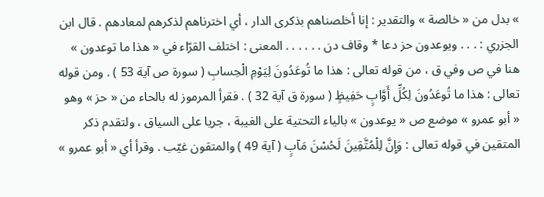» بدل من « خالصة » والتقدير : إنا أخلصناهم بذكرى الدار ، أي اخترناهم لذكرهم لمعادهم . قال ابن الجزري : . . . ويوعدون حز دعا * وقاف دن . . . . . . المعنى : اختلف القرّاء في « هذا ما توعدون » هنا في ص وفي ق ، من قوله تعالى : هذا ما تُوعَدُونَ لِيَوْمِ الْحِسابِ ( سورة ص آية 53 ) . ومن قوله تعالى : هذا ما تُوعَدُونَ لِكُلِّ أَوَّابٍ حَفِيظٍ ( سورة ق آية 32 ) . فقرأ المرموز له بالحاء من « حز » وهو « أبو عمرو » موضع ص « يوعدون » بالياء التحتية على الغيبة ، جريا على السياق ، ولتقدم ذكر المتقين في قوله تعالى : وَإِنَّ لِلْمُتَّقِينَ لَحُسْنَ مَآبٍ ( آية 49 ) والمتقون غيّب . وقرأ أي « أبو عمرو »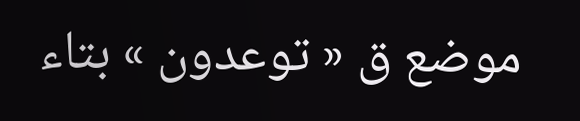موضع ق « توعدون » بتاء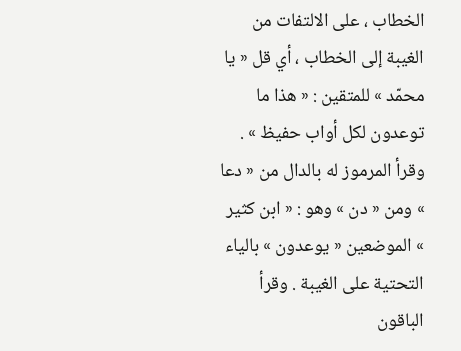الخطاب ، على الالتفات من الغيبة إلى الخطاب ، أي قل « يا محمّد » للمتقين : « هذا ما توعدون لكل أواب حفيظ » . وقرأ المرموز له بالدال من « دعا » ومن « دن » وهو : « ابن كثير » الموضعين « يوعدون » بالياء التحتية على الغيبة . وقرأ الباقون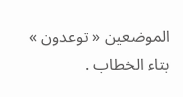الموضعين « توعدون » بتاء الخطاب .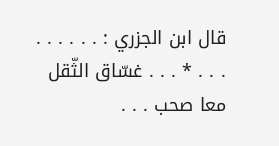قال ابن الجزري : . . . . . . . . . * . . . غسّاق الثّقل معا صحب . . .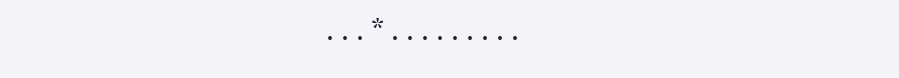. . . * . . . . . . . . .